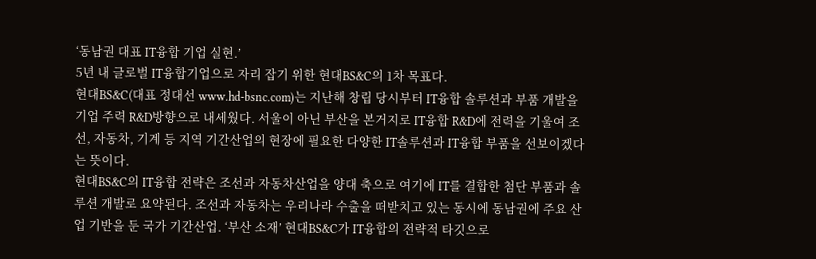‘동남권 대표 IT융합 기업 실현.’
5년 내 글로벌 IT융합기업으로 자리 잡기 위한 현대BS&C의 1차 목표다.
현대BS&C(대표 정대선 www.hd-bsnc.com)는 지난해 창립 당시부터 IT융합 솔루션과 부품 개발을 기업 주력 R&D방향으로 내세웠다. 서울이 아닌 부산을 본거지로 IT융합 R&D에 전력을 기울여 조선, 자동차, 기계 등 지역 기간산업의 현장에 필요한 다양한 IT솔루션과 IT융합 부품을 선보이겠다는 뜻이다.
현대BS&C의 IT융합 전략은 조선과 자동차산업을 양대 축으로 여기에 IT를 결합한 첨단 부품과 솔루션 개발로 요약된다. 조선과 자동차는 우리나라 수출을 떠받치고 있는 동시에 동남권에 주요 산업 기반을 둔 국가 기간산업. ‘부산 소재’ 현대BS&C가 IT융합의 전략적 타깃으로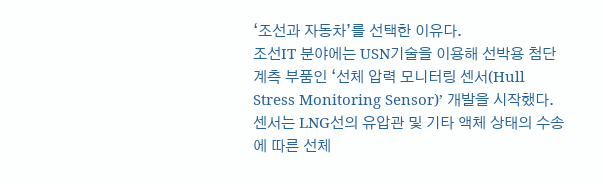‘조선과 자동차’를 선택한 이유다.
조선IT 분야에는 USN기술을 이용해 선박용 첨단 계측 부품인 ‘선체 압력 모니터링 센서(Hull Stress Monitoring Sensor)’ 개발을 시작했다.
센서는 LNG선의 유압관 및 기타 액체 상태의 수송에 따른 선체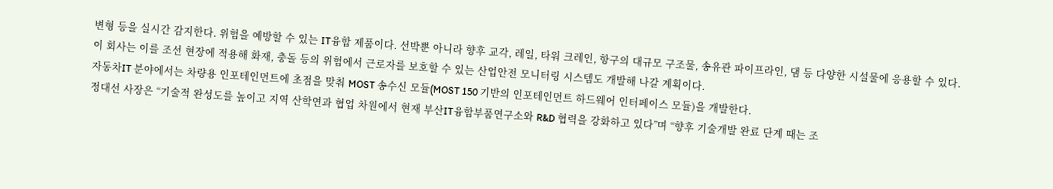변형 등을 실시간 감지한다. 위험을 예방할 수 있는 IT융합 제품이다. 선박뿐 아니라 향후 교각, 레일, 타워 크레인, 항구의 대규모 구조물, 송유관 파이프라인, 댐 등 다양한 시설물에 응용할 수 있다.
이 회사는 이를 조선 현장에 적용해 화재, 충돌 등의 위험에서 근로자를 보호할 수 있는 산업안전 모니터링 시스템도 개발해 나갈 계획이다.
자동차IT 분야에서는 차량용 인포테인먼트에 초점을 맞춰 MOST 송수신 모듈(MOST 150 기반의 인포테인먼트 하드웨어 인터페이스 모듈)을 개발한다.
정대선 사장은 “기술적 완성도를 높이고 지역 산학연과 협업 차원에서 현재 부산IT융합부품연구소와 R&D 협력을 강화하고 있다”며 “향후 기술개발 완료 단계 때는 조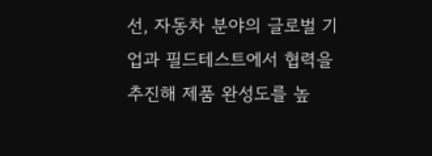선, 자동차 분야의 글로벌 기업과 필드테스트에서 협력을 추진해 제품 완성도를 높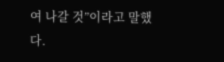여 나갈 것”이라고 말했다.